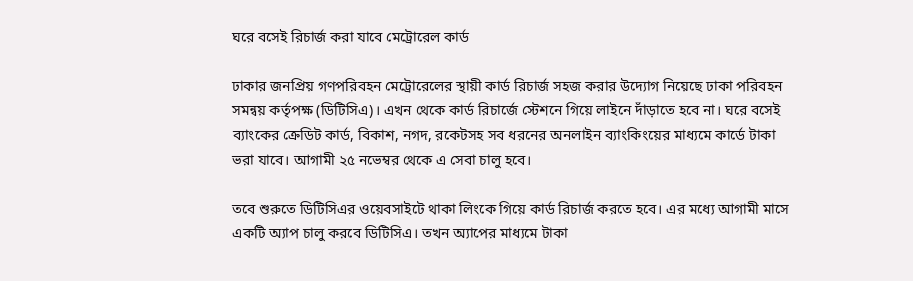ঘরে বসেই রিচার্জ করা যাবে মেট্রোরেল কার্ড

ঢাকার জনপ্রিয় গণপরিবহন মেট্রোরেলের স্থায়ী কার্ড রিচার্জ সহজ করার উদ্যোগ নিয়েছে ঢাকা পরিবহন সমন্বয় কর্তৃপক্ষ (ডিটিসিএ)। এখন থেকে কার্ড রিচার্জে স্টেশনে গিয়ে লাইনে দাঁড়াতে হবে না। ঘরে বসেই ব্যাংকের ক্রেডিট কার্ড, বিকাশ, নগদ, রকেটসহ সব ধরনের অনলাইন ব্যাংকিংয়ের মাধ্যমে কার্ডে টাকা ভরা যাবে। আগামী ২৫ নভেম্বর থেকে এ সেবা চালু হবে।

তবে শুরুতে ডিটিসিএর ওয়েবসাইটে থাকা লিংকে গিয়ে কার্ড রিচার্জ করতে হবে। এর মধ্যে আগামী মাসে একটি অ্যাপ চালু করবে ডিটিসিএ। তখন অ্যাপের মাধ্যমে টাকা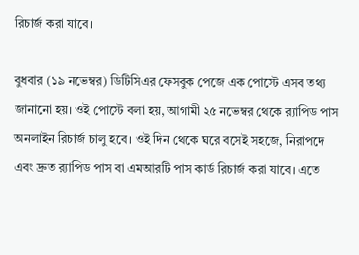রিচার্জ করা যাবে।

বুধবার (১৯ নভেম্বর) ডিটিসিএর ফেসবুক পেজে এক পোস্টে এসব তথ্য জানানো হয়। ওই পোস্টে বলা হয়, আগামী ২৫ নভেম্বর থেকে র‍্যাপিড পাস অনলাইন রিচার্জ চালু হবে। ওই দিন থেকে ঘরে বসেই সহজে, নিরাপদে এবং দ্রুত র‍্যাপিড পাস বা এমআরটি পাস কার্ড রিচার্জ করা যাবে। এতে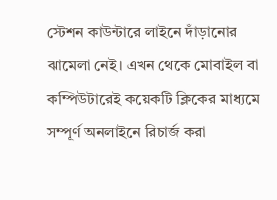স্টেশন কাউন্টারে লাইনে দাঁড়ানোর ঝামেলা নেই। এখন থেকে মোবাইল বা কম্পিউটারেই কয়েকটি ক্লিকের মাধ্যমে সম্পূর্ণ অনলাইনে রিচার্জ করা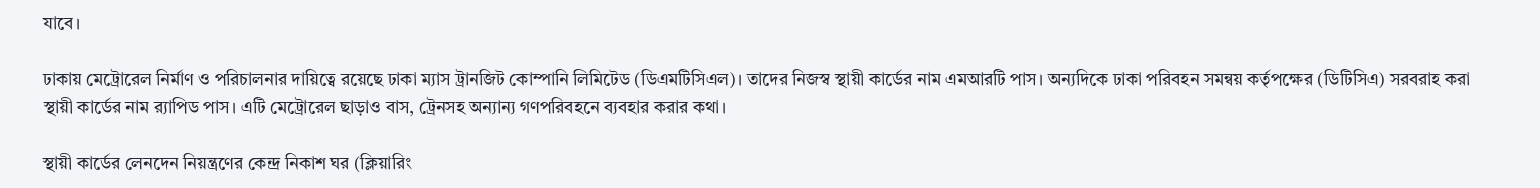যাবে।

ঢাকায় মেট্রোরেল নির্মাণ ও পরিচালনার দায়িত্বে রয়েছে ঢাকা ম্যাস ট্রানজিট কোম্পানি লিমিটেড (ডিএমটিসিএল)। তাদের নিজস্ব স্থায়ী কার্ডের নাম এমআরটি পাস। অন্যদিকে ঢাকা পরিবহন সমন্বয় কর্তৃপক্ষের (ডিটিসিএ) সরবরাহ করা স্থায়ী কার্ডের নাম র‍্যাপিড পাস। এটি মেট্রোরেল ছাড়াও বাস, ট্রেনসহ অন্যান্য গণপরিবহনে ব্যবহার করার কথা।

স্থায়ী কার্ডের লেনদেন নিয়ন্ত্রণের কেন্দ্র নিকাশ ঘর (ক্লিয়ারিং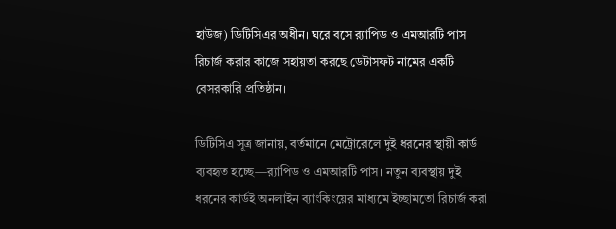হাউজ) ডিটিসিএর অধীন। ঘরে বসে র‍্যাপিড ও এমআরটি পাস রিচার্জ করার কাজে সহায়তা করছে ডেটাসফট নামের একটি বেসরকারি প্রতিষ্ঠান।

ডিটিসিএ সূত্র জানায়, বর্তমানে মেট্রোরেলে দুই ধরনের স্থায়ী কার্ড ব্যবহৃত হচ্ছে—র‍্যাপিড ও এমআরটি পাস। নতুন ব্যবস্থায় দুই ধরনের কার্ডই অনলাইন ব্যাংকিংয়ের মাধ্যমে ইচ্ছামতো রিচার্জ করা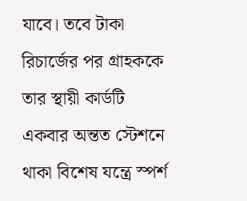যাবে। তবে টাকা রিচার্জের পর গ্রাহককে তার স্থায়ী কার্ডটি একবার অন্তত স্টেশনে থাকা বিশেষ যন্ত্রে স্পর্শ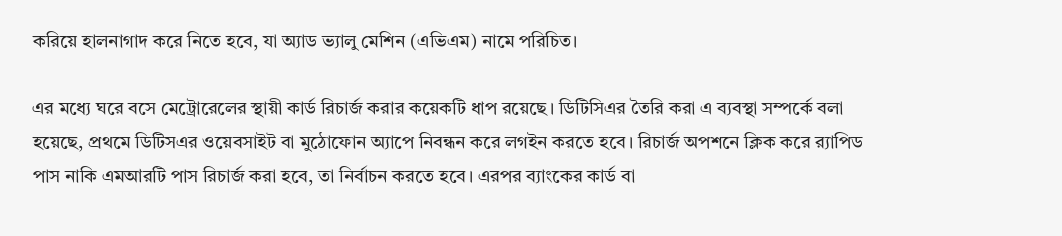করিয়ে হালনাগাদ করে নিতে হবে, যা অ্যাড ভ্যালু মেশিন (এভিএম) নামে পরিচিত।

এর মধ্যে ঘরে বসে মেট্রোরেলের স্থায়ী কার্ড রিচার্জ করার কয়েকটি ধাপ রয়েছে। ডিটিসিএর তৈরি করা এ ব্যবস্থা সম্পর্কে বলা হয়েছে, প্রথমে ডিটিসএর ওয়েবসাইট বা মুঠোফোন অ্যাপে নিবন্ধন করে লগইন করতে হবে। রিচার্জ অপশনে ক্লিক করে র‍্যাপিড পাস নাকি এমআরটি পাস রিচার্জ করা হবে, তা নির্বাচন করতে হবে। এরপর ব্যাংকের কার্ড বা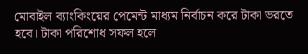মোবাইল ব্যাংকিংয়ের পেমেন্ট মাধ্যম নির্বাচন করে টাকা ভরতে হবে। টাকা পরিশোধ সফল হলে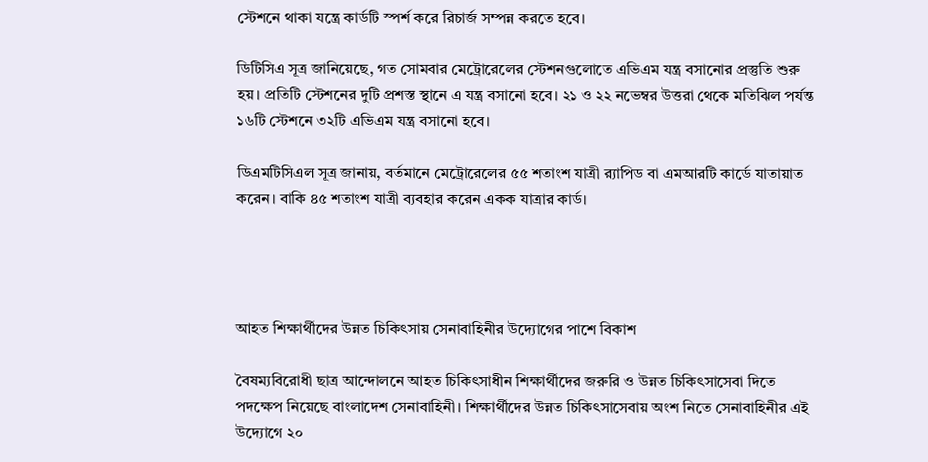স্টেশনে থাকা যন্ত্রে কার্ডটি স্পর্শ করে রিচার্জ সম্পন্ন করতে হবে।

ডিটিসিএ সূত্র জানিয়েছে, গত সোমবার মেট্রোরেলের স্টেশনগুলোতে এভিএম যন্ত্র বসানোর প্রস্তুতি শুরু হয়। প্রতিটি স্টেশনের দুটি প্রশস্ত স্থানে এ যন্ত্র বসানো হবে। ২১ ও ২২ নভেম্বর উত্তরা থেকে মতিঝিল পর্যন্ত ১৬টি স্টেশনে ৩২টি এভিএম যন্ত্র বসানো হবে।

ডিএমটিসিএল সূত্র জানায়, বর্তমানে মেট্রোরেলের ৫৫ শতাংশ যাত্রী র‍্যাপিড বা এমআরটি কার্ডে যাতায়াত করেন। বাকি ৪৫ শতাংশ যাত্রী ব্যবহার করেন একক যাত্রার কার্ড।




আহত শিক্ষার্থীদের উন্নত চিকিৎসায় সেনাবাহিনীর উদ্যোগের পাশে বিকাশ

বৈষম্যবিরোধী ছাত্র আন্দোলনে আহত চিকিৎসাধীন শিক্ষার্থীদের জরুরি ও উন্নত চিকিৎসাসেবা দিতে পদক্ষেপ নিয়েছে বাংলাদেশ সেনাবাহিনী। শিক্ষার্থীদের উন্নত চিকিৎসাসেবায় অংশ নিতে সেনাবাহিনীর এই উদ্যোগে ২০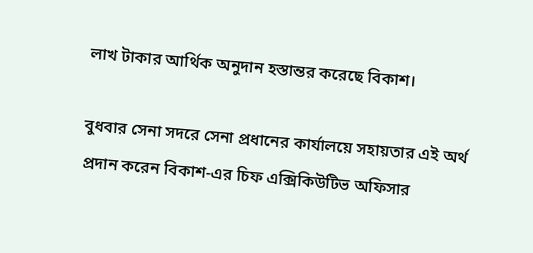লাখ টাকার আর্থিক অনুদান হস্তান্তর করেছে বিকাশ।

বুধবার সেনা সদরে সেনা প্রধানের কার্যালয়ে সহায়তার এই অর্থ প্রদান করেন বিকাশ-এর চিফ এক্সিকিউটিভ অফিসার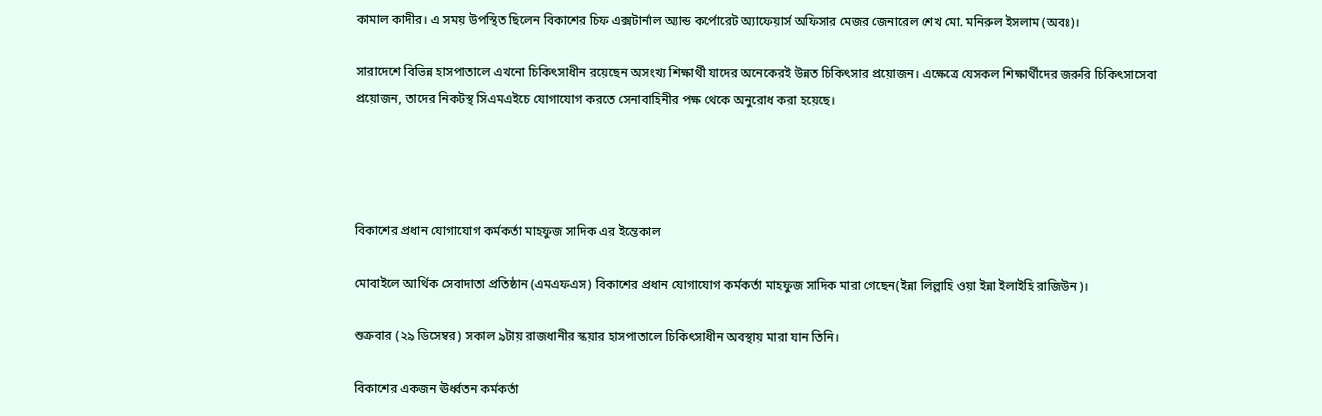কামাল কাদীর। এ সময় উপস্থিত ছিলেন বিকাশের চিফ এক্সটার্নাল অ্যান্ড কর্পোরেট অ্যাফেয়ার্স অফিসার মেজর জেনারেল শেখ মো. মনিরুল ইসলাম (অবঃ)।

সারাদেশে বিভিন্ন হাসপাতালে এখনো চিকিৎসাধীন রয়েছেন অসংখ্য শিক্ষার্থী যাদের অনেকেরই উন্নত চিকিৎসার প্রয়োজন। এক্ষেত্রে যেসকল শিক্ষার্থীদের জরুরি চিকিৎসাসেবা প্রয়োজন, তাদের নিকটস্থ সিএমএইচে যোগাযোগ করতে সেনাবাহিনীর পক্ষ থেকে অনুরোধ করা হয়েছে।




বিকাশের প্রধান যোগাযোগ কর্মকর্তা মাহফুজ সাদিক এর ইন্তেকাল

মোবাইলে আর্থিক সেবাদাতা প্রতিষ্ঠান (এমএফএস) বিকাশের প্রধান যোগাযোগ কর্মকর্তা মাহফুজ সাদিক মারা গেছেন(ইন্না লিল্লাহি ওয়া ইন্না ইলাইহি রাজিউন)।

শুক্রবার (২৯ ডিসেম্বর) সকাল ৯টায় রাজধানীর স্কয়ার হাসপাতালে চিকিৎসাধীন অবস্থায় মারা যান তিনি।

বিকাশের একজন ঊর্ধ্বতন কর্মকর্তা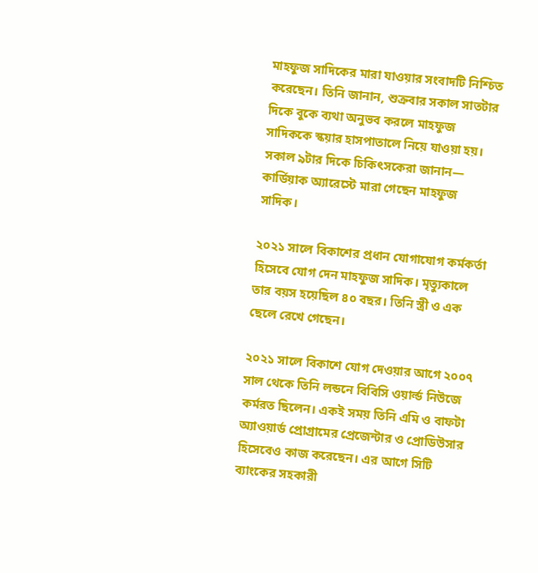মাহফুজ সাদিকের মারা যাওয়ার সংবাদটি নিশ্চিত করেছেন। তিনি জানান, শুক্রবার সকাল সাতটার দিকে বুকে ব্যথা অনুভব করলে মাহফুজ সাদিককে স্কয়ার হাসপাতালে নিয়ে যাওয়া হয়। সকাল ৯টার দিকে চিকিৎসকেরা জানান— কার্ডিয়াক অ্যারেস্টে মারা গেছেন মাহফুজ সাদিক।

২০২১ সালে বিকাশের প্রধান যোগাযোগ কর্মকর্তা হিসেবে যোগ দেন মাহফুজ সাদিক। মৃত্যুকালে তার বয়স হয়েছিল ৪০ বছর। তিনি স্ত্রী ও এক ছেলে রেখে গেছেন।

২০২১ সালে বিকাশে যোগ দেওয়ার আগে ২০০৭ সাল থেকে তিনি লন্ডনে বিবিসি ওয়ার্ল্ড নিউজে কর্মরত ছিলেন। একই সময় তিনি এমি ও বাফটা অ্যাওয়ার্ড প্রোগ্রামের প্রেজেন্টার ও প্রোডিউসার হিসেবেও কাজ করেছেন। এর আগে সিটি ব্যাংকের সহকারী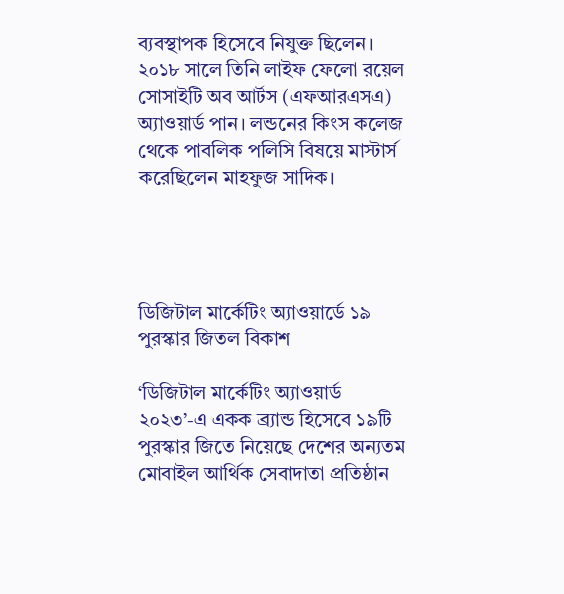ব্যবস্থাপক হিসেবে নিযুক্ত ছিলেন। ২০১৮ সালে তিনি লাইফ ফেলো রয়েল সোসাইটি অব আর্টস (এফআরএসএ) অ্যাওয়ার্ড পান। লন্ডনের কিংস কলেজ থেকে পাবলিক পলিসি বিষয়ে মাস্টার্স করেছিলেন মাহফুজ সাদিক।




ডিজিটাল মার্কেটিং অ্যাওয়ার্ডে ১৯ পুরস্কার জিতল বিকাশ

‘ডিজিটাল মার্কেটিং অ্যাওয়ার্ড ২০২৩’-এ একক ব্র্যান্ড হিসেবে ১৯টি পুরস্কার জিতে নিয়েছে দেশের অন্যতম মোবাইল আর্থিক সেবাদাতা প্রতিষ্ঠান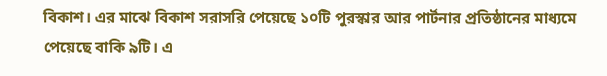বিকাশ। এর মাঝে বিকাশ সরাসরি পেয়েছে ১০টি পুরস্কার আর পার্টনার প্রতিষ্ঠানের মাধ্যমে পেয়েছে বাকি ৯টি। এ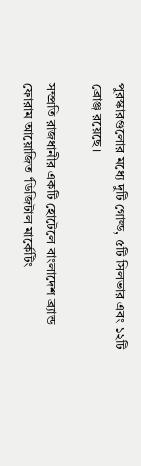পুরস্কারগুলোর মধ্যে দুটি গোল্ড, ৫টি সিলভার এবং ১২টি ব্রোঞ্জ রয়েছে।

সম্প্রতি রাজধানীর একটি হোটেলে বাংলাদেশ ব্র্যান্ড ফোরাম আয়োজিত ‘ডিজিটাল মার্কেটিং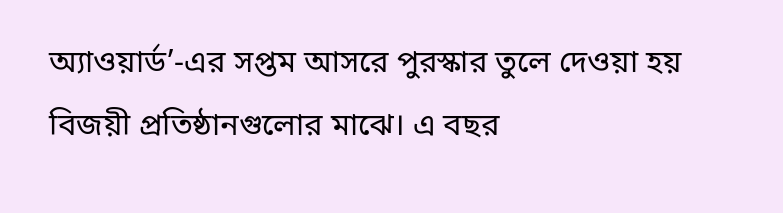অ্যাওয়ার্ড’-এর সপ্তম আসরে পুরস্কার তুলে দেওয়া হয় বিজয়ী প্রতিষ্ঠানগুলোর মাঝে। এ বছর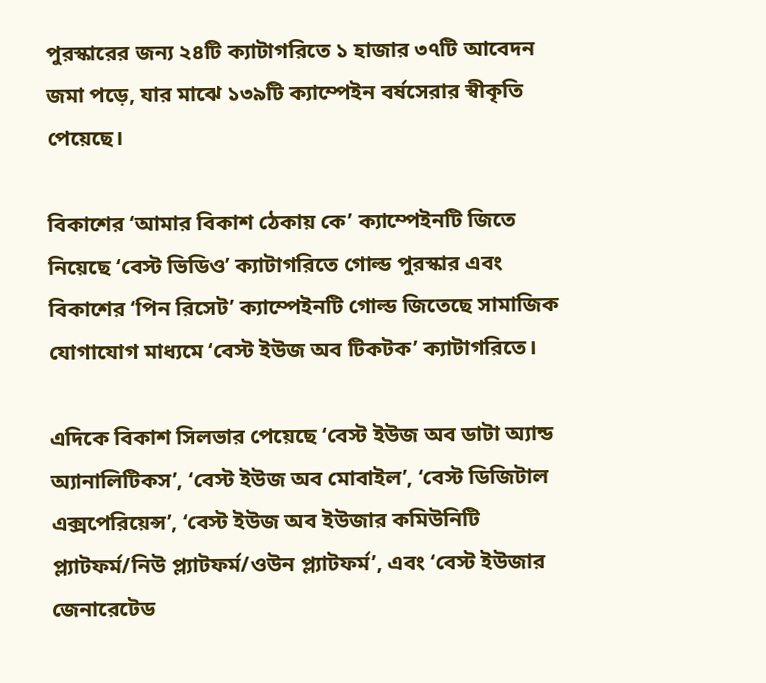পুরস্কারের জন্য ২৪টি ক্যাটাগরিতে ১ হাজার ৩৭টি আবেদন জমা পড়ে, যার মাঝে ১৩৯টি ক্যাম্পেইন বর্ষসেরার স্বীকৃতি পেয়েছে।

বিকাশের ‘আমার বিকাশ ঠেকায় কে’ ক্যাম্পেইনটি জিতে নিয়েছে ‘বেস্ট ভিডিও’ ক্যাটাগরিতে গোল্ড পুরস্কার এবং বিকাশের ‘পিন রিসেট’ ক্যাম্পেইনটি গোল্ড জিতেছে সামাজিক যোগাযোগ মাধ্যমে ‘বেস্ট ইউজ অব টিকটক’ ক্যাটাগরিতে।

এদিকে বিকাশ সিলভার পেয়েছে ‘বেস্ট ইউজ অব ডাটা অ্যান্ড অ্যানালিটিকস’, ‘বেস্ট ইউজ অব মোবাইল’, ‘বেস্ট ডিজিটাল এক্সপেরিয়েন্স’, ‘বেস্ট ইউজ অব ইউজার কমিউনিটি প্ল্যাটফর্ম/নিউ প্ল্যাটফর্ম/ওউন প্ল্যাটফর্ম’, এবং ‘বেস্ট ইউজার জেনারেটেড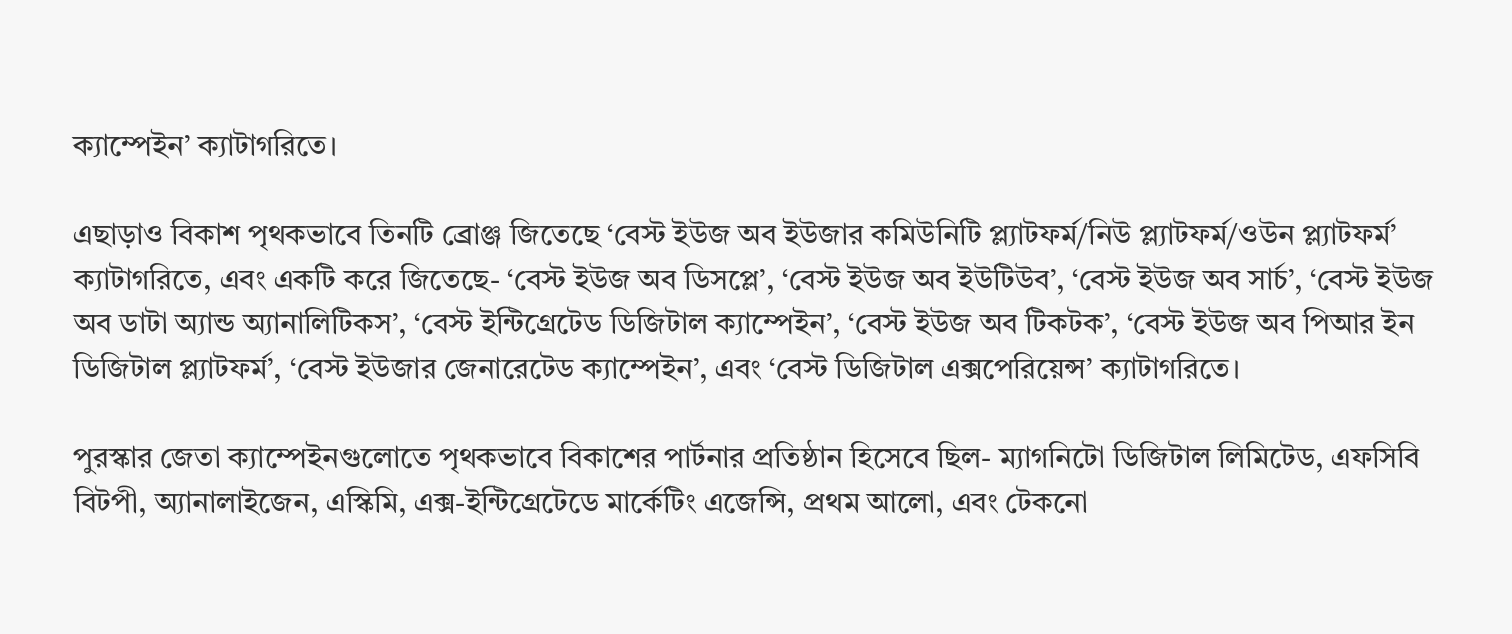ক্যাম্পেইন’ ক্যাটাগরিতে।

এছাড়াও বিকাশ পৃথকভাবে তিনটি ব্রোঞ্জ জিতেছে ‘বেস্ট ইউজ অব ইউজার কমিউনিটি প্ল্যাটফর্ম/নিউ প্ল্যাটফর্ম/ওউন প্ল্যাটফর্ম’ ক্যাটাগরিতে, এবং একটি করে জিতেছে- ‘বেস্ট ইউজ অব ডিসপ্লে’, ‘বেস্ট ইউজ অব ইউটিউব’, ‘বেস্ট ইউজ অব সার্চ’, ‘বেস্ট ইউজ অব ডাটা অ্যান্ড অ্যানালিটিকস’, ‘বেস্ট ইন্টিগ্রেটেড ডিজিটাল ক্যাম্পেইন’, ‘বেস্ট ইউজ অব টিকটক’, ‘বেস্ট ইউজ অব পিআর ইন ডিজিটাল প্ল্যাটফর্ম’, ‘বেস্ট ইউজার জেনারেটেড ক্যাম্পেইন’, এবং ‘বেস্ট ডিজিটাল এক্সপেরিয়েন্স’ ক্যাটাগরিতে।

পুরস্কার জেতা ক্যাম্পেইনগুলোতে পৃথকভাবে বিকাশের পার্টনার প্রতিষ্ঠান হিসেবে ছিল- ম্যাগনিটো ডিজিটাল লিমিটেড, এফসিবি বিটপী, অ্যানালাইজেন, এস্কিমি, এক্স-ইন্টিগ্রেটেডে মার্কেটিং এজেন্সি, প্রথম আলো, এবং টেকনো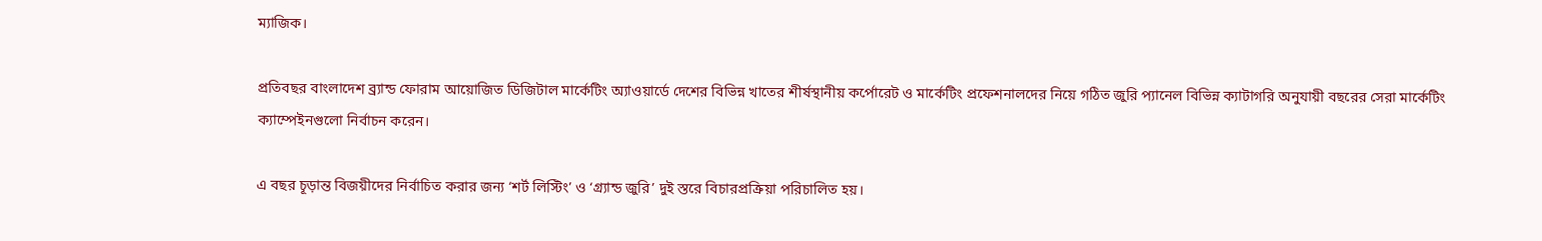ম্যাজিক।

প্রতিবছর বাংলাদেশ ব্র্যান্ড ফোরাম আয়োজিত ডিজিটাল মার্কেটিং অ্যাওয়ার্ডে দেশের বিভিন্ন খাতের শীর্ষস্থানীয় কর্পোরেট ও মার্কেটিং প্রফেশনালদের নিয়ে গঠিত জুরি প্যানেল বিভিন্ন ক্যাটাগরি অনুযায়ী বছরের সেরা মার্কেটিং ক্যাম্পেইনগুলো নির্বাচন করেন।

এ বছর চূড়ান্ত বিজয়ীদের নির্বাচিত করার জন্য ‘শর্ট লিস্টিং’ ও ‘গ্র্যান্ড জুরি’ দুই স্তরে বিচারপ্রক্রিয়া পরিচালিত হয়।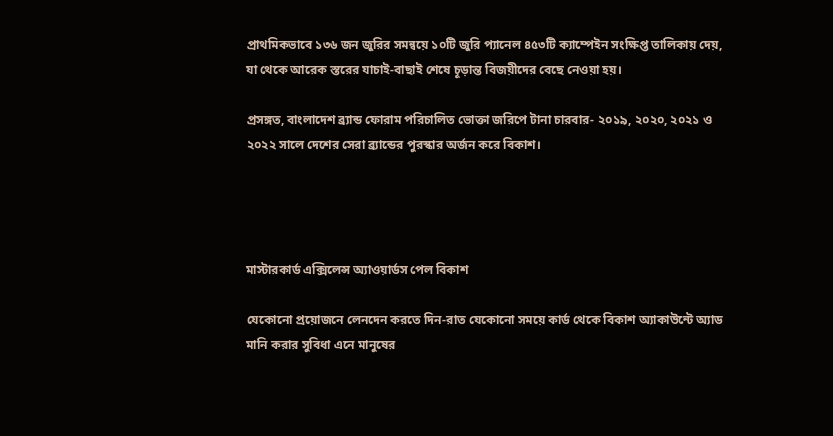প্রাথমিকভাবে ১৩৬ জন জুরির সমন্বয়ে ১০টি জুরি প্যানেল ৪৫৩টি ক্যাম্পেইন সংক্ষিপ্ত তালিকায় দেয়, যা থেকে আরেক স্তরের যাচাই-বাছাই শেষে চূড়ান্ত বিজয়ীদের বেছে নেওয়া হয়।

প্রসঙ্গত, বাংলাদেশ ব্র্যান্ড ফোরাম পরিচালিত ভোক্তা জরিপে টানা চারবার- ২০১৯, ২০২০, ২০২১ ও ২০২২ সালে দেশের সেরা ব্র্যান্ডের পুরস্কার অর্জন করে বিকাশ।




মাস্টারকার্ড এক্সিলেন্স অ্যাওয়ার্ডস পেল বিকাশ

যেকোনো প্রয়োজনে লেনদেন করতে দিন-রাত যেকোনো সময়ে কার্ড থেকে বিকাশ অ্যাকাউন্টে অ্যাড মানি করার সুবিধা এনে মানুষের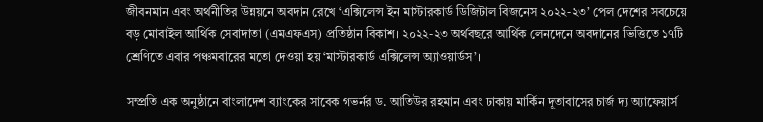জীবনমান এবং অর্থনীতির উন্নয়নে অবদান রেখে ‘এক্সিলেন্স ইন মাস্টারকার্ড ডিজিটাল বিজনেস ২০২২-২৩’ পেল দেশের সবচেয়ে বড় মোবাইল আর্থিক সেবাদাতা (এমএফএস) প্রতিষ্ঠান বিকাশ। ২০২২-২৩ অর্থবছরে আর্থিক লেনদেনে অবদানের ভিত্তিতে ১৭টি শ্রেণিতে এবার পঞ্চমবারের মতো দেওয়া হয় ‘মাস্টারকার্ড এক্সিলেন্স অ্যাওয়ার্ডস’।

সম্প্রতি এক অনুষ্ঠানে বাংলাদেশ ব্যাংকের সাবেক গভর্নর ড. আতিউর রহমান এবং ঢাকায় মার্কিন দূতাবাসের চার্জ দ্য অ্যাফেয়ার্স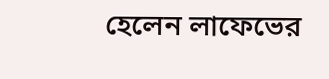হেলেন লাফেভের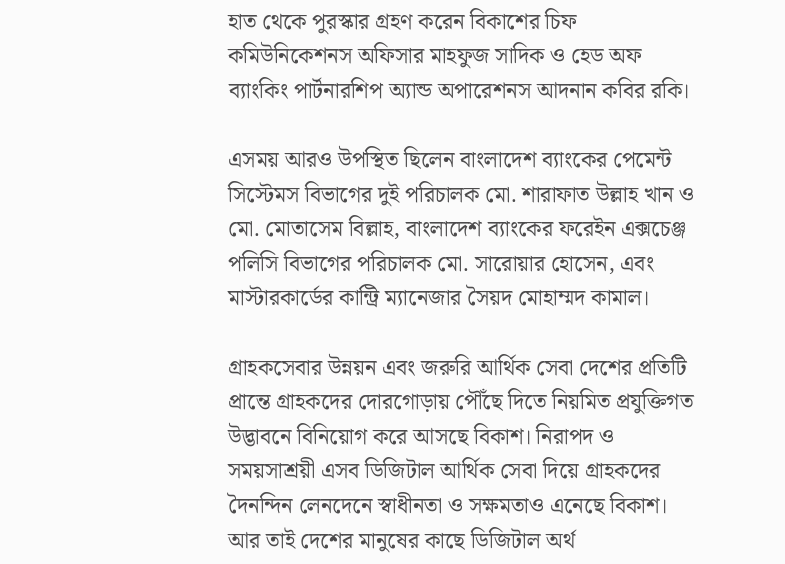হাত থেকে পুরস্কার গ্রহণ করেন বিকাশের চিফ কমিউনিকেশনস অফিসার মাহফুজ সাদিক ও হেড অফ ব্যাংকিং পার্টনারশিপ অ্যান্ড অপারেশনস আদনান কবির রকি।

এসময় আরও উপস্থিত ছিলেন বাংলাদেশ ব্যাংকের পেমেন্ট সিস্টেমস বিভাগের দুই পরিচালক মো. শারাফাত উল্লাহ খান ও মো. মোতাসেম বিল্লাহ, বাংলাদেশ ব্যাংকের ফরেইন এক্সচেঞ্জ পলিসি বিভাগের পরিচালক মো. সারোয়ার হোসেন, এবং মাস্টারকার্ডের কান্ট্রি ম্যানেজার সৈয়দ মোহাম্মদ কামাল।

গ্রাহকসেবার উন্নয়ন এবং জরুরি আর্থিক সেবা দেশের প্রতিটি প্রান্তে গ্রাহকদের দোরগোড়ায় পৌঁছে দিতে নিয়মিত প্রযুক্তিগত উদ্ভাবনে বিনিয়োগ করে আসছে বিকাশ। নিরাপদ ও সময়সাশ্রয়ী এসব ডিজিটাল আর্থিক সেবা দিয়ে গ্রাহকদের দৈনন্দিন লেনদেনে স্বাধীনতা ও সক্ষমতাও এনেছে বিকাশ। আর তাই দেশের মানুষের কাছে ডিজিটাল অর্থ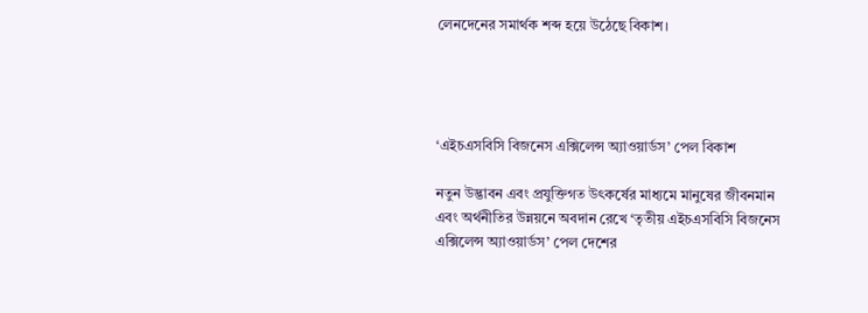লেনদেনের সমার্থক শব্দ হয়ে উঠেছে বিকাশ।




‘এইচএসবিসি বিজনেস এক্সিলেন্স অ্যাওয়ার্ডস’ পেল বিকাশ

নতুন উদ্ভাবন এবং প্রযুক্তিগত উৎকর্ষের মাধ্যমে মানুষের জীবনমান এবং অর্থনীতির উন্নয়নে অবদান রেখে ‘তৃতীয় এইচএসবিসি বিজনেস এক্সিলেন্স অ্যাওয়ার্ডস’ পেল দেশের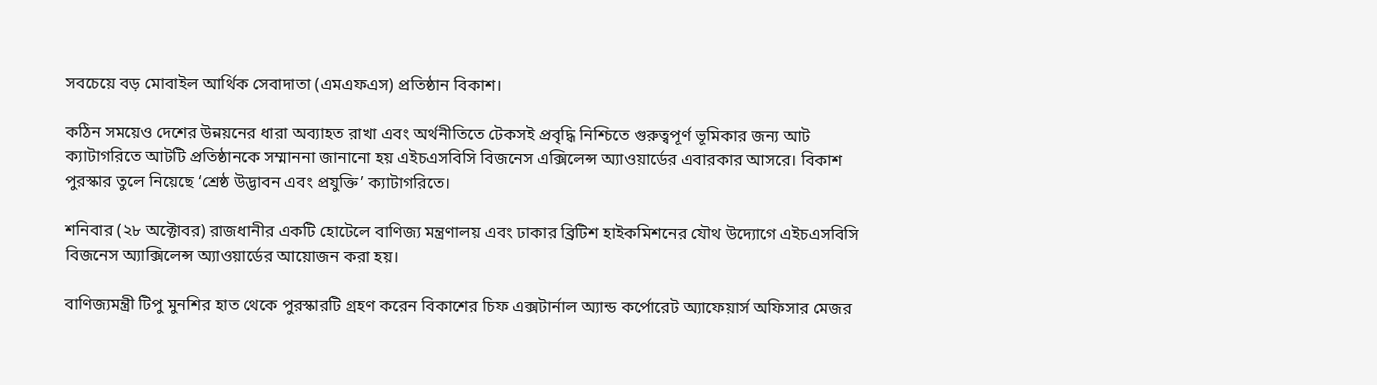সবচেয়ে বড় মোবাইল আর্থিক সেবাদাতা (এমএফএস) প্রতিষ্ঠান বিকাশ।

কঠিন সময়েও দেশের উন্নয়নের ধারা অব্যাহত রাখা এবং অর্থনীতিতে টেকসই প্রবৃদ্ধি নিশ্চিতে গুরুত্বপূর্ণ ভূমিকার জন্য আট ক্যাটাগরিতে আটটি প্রতিষ্ঠানকে সম্মাননা জানানো হয় এইচএসবিসি বিজনেস এক্সিলেন্স অ্যাওয়ার্ডের এবারকার আসরে। বিকাশ পুরস্কার তুলে নিয়েছে ‘শ্রেষ্ঠ উদ্ভাবন এবং প্রযুক্তি’ ক্যাটাগরিতে।

শনিবার (২৮ অক্টোবর) রাজধানীর একটি হোটেলে বাণিজ্য মন্ত্রণালয় এবং ঢাকার ব্রিটিশ হাইকমিশনের যৌথ উদ্যোগে এইচএসবিসি বিজনেস অ্যাক্সিলেন্স অ্যাওয়ার্ডের আয়োজন করা হয়।

বাণিজ্যমন্ত্রী টিপু মুনশির হাত থেকে পুরস্কারটি গ্রহণ করেন বিকাশের চিফ এক্সটার্নাল অ্যান্ড কর্পোরেট অ্যাফেয়ার্স অফিসার মেজর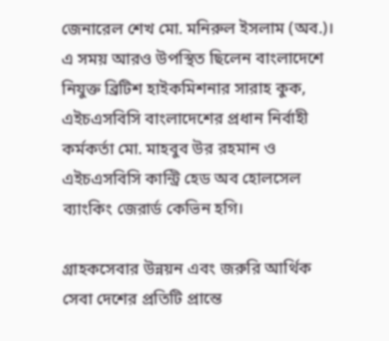জেনারেল শেখ মো. মনিরুল ইসলাম (অব.)। এ সময় আরও উপস্থিত ছিলেন বাংলাদেশে নিযুক্ত ব্রিটিশ হাইকমিশনার সারাহ কুক, এইচএসবিসি বাংলাদেশের প্রধান নির্বাহী কর্মকর্তা মো. মাহবুব উর রহমান ও এইচএসবিসি কান্ট্রি হেড অব হোলসেল ব্যাংকিং জেরার্ড কেভিন হগি।

গ্রাহকসেবার উন্নয়ন এবং জরুরি আর্থিক সেবা দেশের প্রতিটি প্রান্তে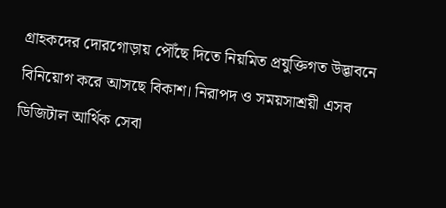গ্রাহকদের দোরগোড়ায় পৌঁছে দিতে নিয়মিত প্রযুক্তিগত উদ্ভাবনে বিনিয়োগ করে আসছে বিকাশ। নিরাপদ ও সময়সাশ্রয়ী এসব ডিজিটাল আর্থিক সেবা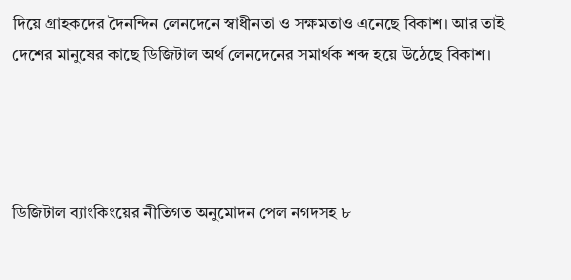দিয়ে গ্রাহকদের দৈনন্দিন লেনদেনে স্বাধীনতা ও সক্ষমতাও এনেছে বিকাশ। আর তাই দেশের মানুষের কাছে ডিজিটাল অর্থ লেনদেনের সমার্থক শব্দ হয়ে উঠেছে বিকাশ।




ডিজিটাল ব্যাংকিংয়ের নীতিগত অনুমোদন পেল নগদসহ ৮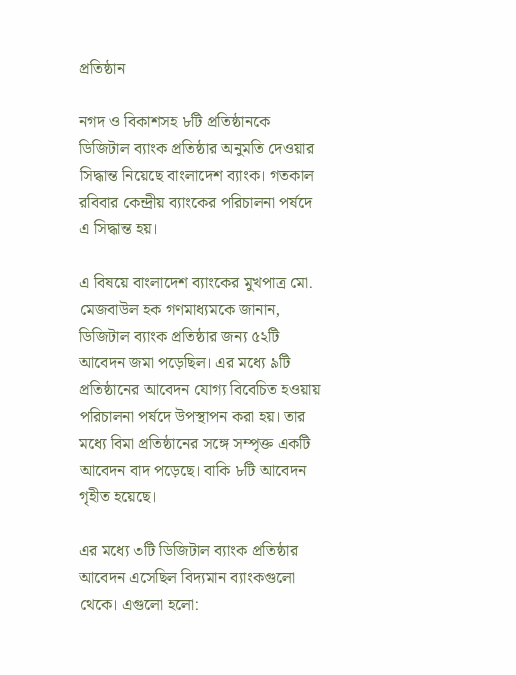প্রতিষ্ঠান

নগদ ও বিকাশসহ ৮টি প্রতিষ্ঠানকে ডিজিটাল ব্যাংক প্রতিষ্ঠার অনুমতি দেওয়ার সিদ্ধান্ত নিয়েছে বাংলাদেশ ব্যাংক। গতকাল রবিবার কেন্দ্রীয় ব্যাংকের পরিচালনা পর্ষদে এ সিদ্ধান্ত হয়।

এ বিষয়ে বাংলাদেশ ব্যাংকের মুখপাত্র মো. মেজবাউল হক গণমাধ্যমকে জানান, ডিজিটাল ব্যাংক প্রতিষ্ঠার জন্য ৫২টি আবেদন জমা পড়েছিল। এর মধ্যে ৯টি প্রতিষ্ঠানের আবেদন যোগ্য বিবেচিত হওয়ায় পরিচালনা পর্ষদে উপস্থাপন করা হয়। তার মধ্যে বিমা প্রতিষ্ঠানের সঙ্গে সম্পৃক্ত একটি আবেদন বাদ পড়েছে। বাকি ৮টি আবেদন গৃহীত হয়েছে।

এর মধ্যে ৩টি ডিজিটাল ব্যাংক প্রতিষ্ঠার আবেদন এসেছিল বিদ্যমান ব্যাংকগুলো থেকে। এগুলো হলো: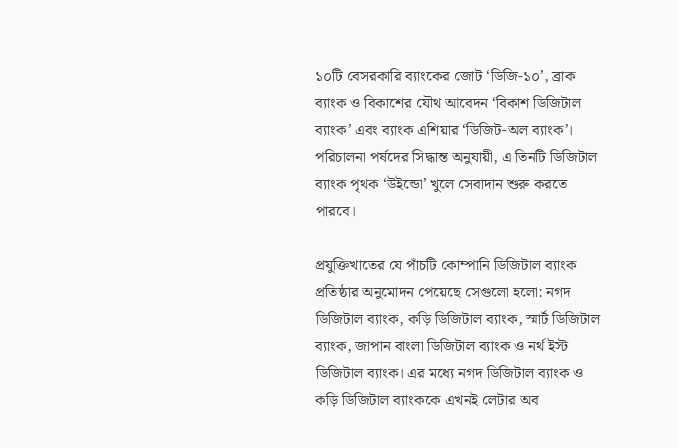১০টি বেসরকারি ব্যাংকের জোট ‘ডিজি-১০’, ব্রাক ব্যাংক ও বিকাশের যৌথ আবেদন ‘বিকাশ ডিজিটাল ব্যাংক’ এবং ব্যাংক এশিয়ার ‘ডিজিট-অল ব্যাংক’। পরিচালনা পর্ষদের সিদ্ধান্ত অনুযায়ী, এ তিনটি ডিজিটাল ব্যাংক পৃথক ‘উইন্ডো’ খুলে সেবাদান শুরু করতে পারবে।

প্রযুক্তিখাতের যে পাঁচটি কোম্পানি ডিজিটাল ব্যাংক প্রতিষ্ঠার অনুমোদন পেয়েছে সেগুলো হলো: নগদ ডিজিটাল ব্যাংক, কড়ি ডিজিটাল ব্যাংক, স্মার্ট ডিজিটাল ব্যাংক, জাপান বাংলা ডিজিটাল ব্যাংক ও নর্থ ইস্ট ডিজিটাল ব্যাংক। এর মধ্যে নগদ ডিজিটাল ব্যাংক ও কড়ি ডিজিটাল ব্যাংককে এখনই লেটার অব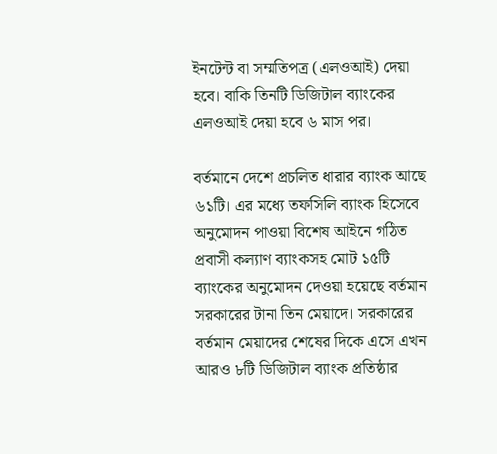ইনটেন্ট বা সম্মতিপত্র (এলওআই) দেয়া হবে। বাকি তিনটি ডিজিটাল ব্যাংকের এলওআই দেয়া হবে ৬ মাস পর।

বর্তমানে দেশে প্রচলিত ধারার ব্যাংক আছে ৬১টি। এর মধ্যে তফসিলি ব্যাংক হিসেবে অনুমোদন পাওয়া বিশেষ আইনে গঠিত প্রবাসী কল্যাণ ব্যাংকসহ মোট ১৫টি ব্যাংকের অনুমোদন দেওয়া হয়েছে বর্তমান সরকারের টানা তিন মেয়াদে। সরকারের বর্তমান মেয়াদের শেষের দিকে এসে এখন আরও ৮টি ডি‌জিটাল ব্যাংক প্রতিষ্ঠার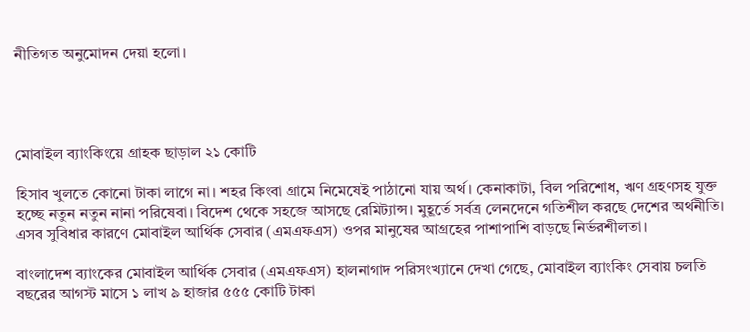নীতিগত অনুমোদন দেয়া হলো।




মোবাইল ব্যাংকিংয়ে গ্রাহক ছাড়াল ২১ কোটি

হিসাব খুলতে কোনো টাকা লাগে না। শহর কিংবা গ্রামে নিমেষেই পাঠানো যায় অর্থ। কেনাকাটা, বিল পরিশোধ, ঋণ গ্রহণসহ যুক্ত হচ্ছে নতুন নতুন নানা পরিষেবা। বিদেশ থেকে সহজে আসছে রেমিট্যান্স। মুহূর্তে সর্বত্র লেনদেনে গতিশীল করছে দেশের অর্থনীতি। এসব সুবিধার কারণে মোবাইল আর্থিক সেবার (এমএফএস) ওপর মানুষের আগ্রহের পাশাপাশি বাড়ছে নির্ভরশীলতা।

বাংলাদেশ ব্যাংকের মোবাইল আর্থিক সেবার (এমএফএস) হালনাগাদ পরিসংখ্যানে দেখা গেছে, মোবাইল ব্যাংকিং সেবায় চলতি বছরের আগস্ট মাসে ১ লাখ ৯ হাজার ৫৫৫ কোটি টাকা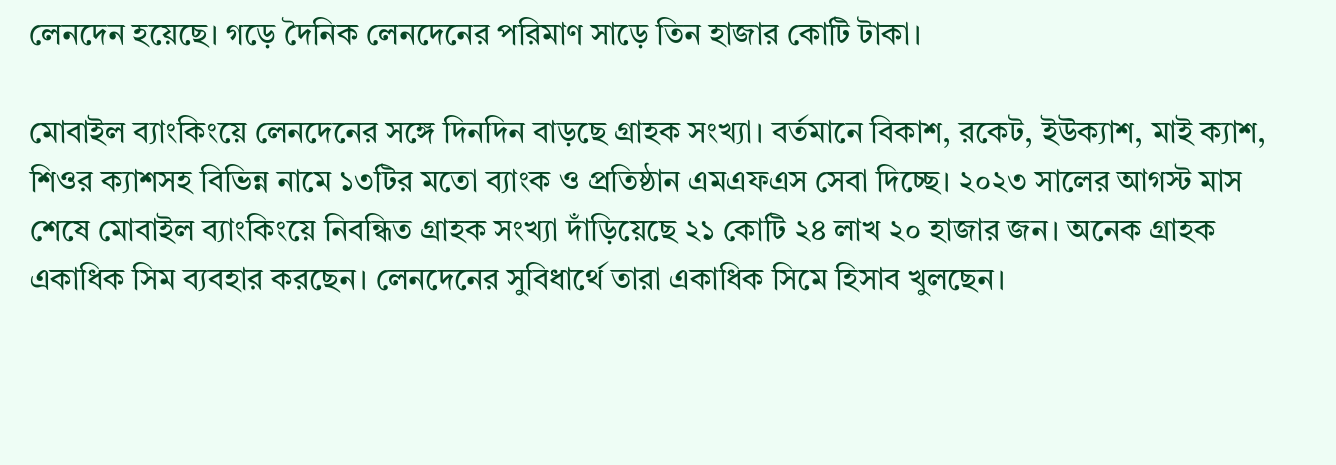লেনদেন হয়েছে। গড়ে দৈনিক লেনদেনের পরিমাণ সাড়ে তিন হাজার কোটি টাকা।

মোবাইল ব্যাংকিংয়ে লেনদেনের সঙ্গে দিনদিন বাড়ছে গ্রাহক সংখ্যা। বর্তমানে বিকাশ, রকেট, ইউক্যাশ, মাই ক্যাশ, শিওর ক্যাশসহ বিভিন্ন নামে ১৩টির মতো ব্যাংক ও প্রতিষ্ঠান এমএফএস সেবা দিচ্ছে। ২০২৩ সালের আগস্ট মাস শেষে মোবাইল ব্যাংকিংয়ে নিবন্ধিত গ্রাহক সংখ্যা দাঁড়িয়েছে ২১ কোটি ২৪ লাখ ২০ হাজার জন। অনেক গ্রাহক একাধিক সিম ব্যবহার করছেন। লেনদেনের সুবিধার্থে তারা একাধিক সিমে হিসাব খুলছেন।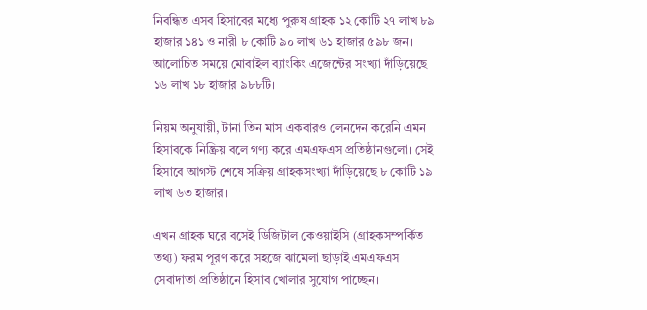নিবন্ধিত এসব হিসাবের মধ্যে পুরুষ গ্রাহক ১২ কোটি ২৭ লাখ ৮৯ হাজার ১৪১ ও নারী ৮ কোটি ৯০ লাখ ৬১ হাজার ৫৯৮ জন। আলোচিত সময়ে মোবাইল ব্যাংকিং এজেন্টের সংখ্যা দাঁড়িয়েছে ১৬ লাখ ১৮ হাজার ৯৮৮টি।

নিয়ম অনুযায়ী, টানা তিন মাস একবারও লেনদেন ক‌রে‌নি এমন হিসাবকে নিষ্ক্রিয় বলে গণ্য করে এমএফএস প্রতিষ্ঠানগুলো। সেই হিসাবে আগস্ট শেষে সক্রিয় গ্রাহকসংখ্যা দাঁড়িয়েছে ৮ কোটি ১৯ লাখ ৬৩ হাজার।

এখন গ্রাহক ঘরে বসেই ডিজিটাল কেওয়াইসি (গ্রাহকসম্পর্কিত তথ্য) ফরম পূরণ করে সহজে ঝামেলা ছাড়াই এমএফএস সেবাদাতা প্রতিষ্ঠানে হিসাব খোলার সুযোগ পাচ্ছেন।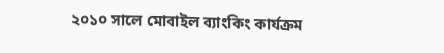২০১০ সালে মোবাইল ব্যাংকিং কার্যক্রম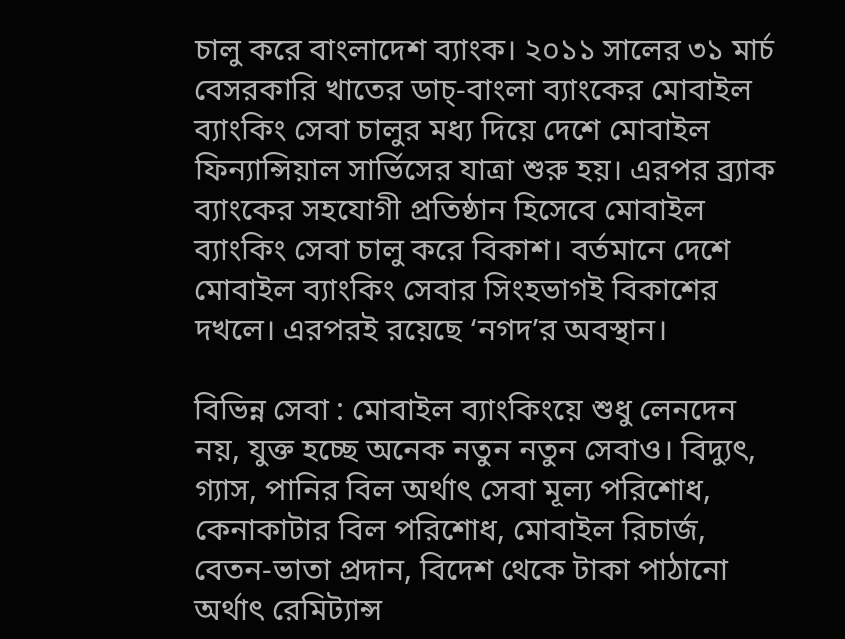চালু করে বাংলাদেশ ব্যাংক। ২০১১ সালের ৩১ মার্চ বেসরকারি খাতের ডাচ্-বাংলা ব্যাংকের মোবাইল ব্যাংকিং সেবা চালুর মধ্য দিয়ে দেশে মোবাইল ফিন্যান্সিয়াল সার্ভিসের যাত্রা শুরু হয়। এরপর ব্র্যাক ব্যাংকের সহযোগী প্রতিষ্ঠান হিসেবে মোবাইল ব্যাংকিং সেবা চালু করে বিকাশ। বর্তমানে দেশে মোবাইল ব্যাংকিং সেবার সিংহভাগই বিকাশের দখলে। এরপরই রয়েছে ‘নগদ’র অবস্থান।

বিভিন্ন সেবা : মোবাইল ব্যাংকিংয়ে শুধু লেনদেন নয়, যুক্ত হচ্ছে অনেক নতুন নতুন সেবাও। বিদ্যুৎ, গ্যাস, পানির বিল অর্থাৎ সেবা মূল্য পরিশোধ, কেনাকাটার বিল পরিশোধ, মোবাইল রিচার্জ, বেতন-ভাতা প্রদান, বিদেশ থেকে টাকা পাঠানো অর্থাৎ রেমিট্যান্স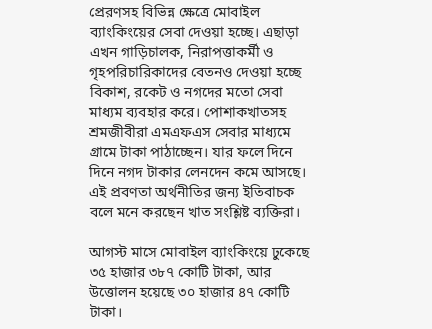প্রেরণসহ বিভিন্ন ক্ষেত্রে মোবাইল ব্যাংকিংয়ের সেবা দেওয়া হচ্ছে। এছাড়া এখন গাড়িচালক, নিরাপত্তাকর্মী ও গৃহপরিচারিকাদের বেতনও দেওয়া হচ্ছে বিকাশ, রকেট ও নগদের মতো সেবা মাধ্যম ব্যবহার করে। পোশাকখাতসহ শ্রমজীবীরা এমএফএস সেবার মাধ্যমে গ্রামে টাকা পাঠাচ্ছেন। যার ফলে দিনে দিনে নগদ টাকার লেনদেন কমে আসছে। এই প্রবণতা অর্থনীতির জন্য ইতিবাচক বলে মনে করছেন খাত সংশ্লিষ্ট ব্যক্তিরা।

আগস্ট মাসে মোবাইল ব্যাংকিংয়ে ঢুকেছে ৩৫ হাজার ৩৮৭ কোটি টাকা, আর উত্তোলন হয়েছে ৩০ হাজার ৪৭ কোটি টাকা।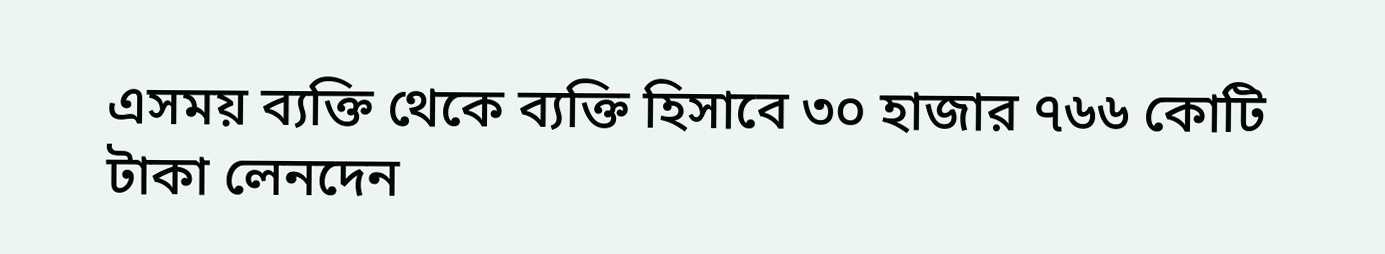এসময় ব্যক্তি থেকে ব্যক্তি হিসাবে ৩০ হাজার ৭৬৬ কোটি টাকা লেনদেন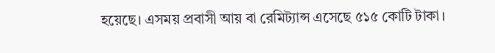হয়েছে। এসময় প্রবাসী আয় বা রেমিট্যান্স এসেছে ৫১৫ কোটি টাকা।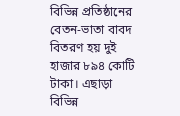বিভিন্ন প্রতিষ্ঠানের বেতন-ভাতা বাবদ বিতরণ হয় দুই হাজার ৮৯৪ কোটি টাকা। এছাড়া বিভিন্ন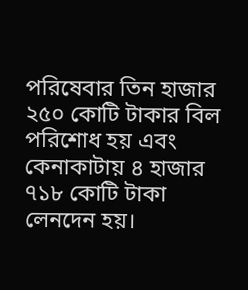পরিষেবার তিন হাজার ২৫০ কোটি টাকার বিল পরিশোধ হয় এবং কেনাকাটায় ৪ হাজার ৭১৮ কোটি টাকা লেনদেন হয়।